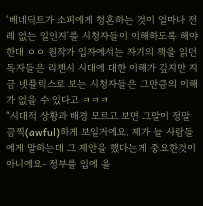‘베네딕트가 소피에게 청혼하는 것이 얼마나 전례 없는 일인지'를 시청자들이 이해하도록 해야 한대 ㅇㅇ 원작가 입자에서는 자기의 책을 읽던 독자들은 리젠시 시대에 대한 이해가 깊지만 지금 넷플릭스로 보는 시청자들은 그만큼의 이해가 없을 수 있다고 ㅋㅋㅋ
“시대적 상황과 배경 모르고 보면 그말이 정말 끔찍(awful)하게 보일거에요. 제가 늘 사람들에게 말하는데 그 제안을 했다는게 중요한것이 아니에요- 정부를 입에 올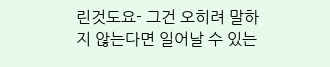린것도요- 그건 오히려 말하지 않는다면 일어날 수 있는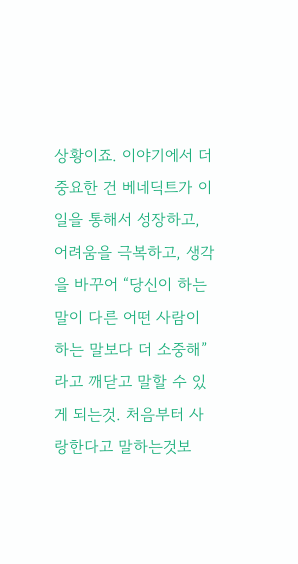상황이죠. 이야기에서 더 중요한 건 베네딕트가 이 일을 통해서 성장하고, 어려움을 극복하고, 생각을 바꾸어 “당신이 하는 말이 다른 어떤 사람이 하는 말보다 더 소중해” 라고 깨닫고 말할 수 있게 되는것. 처음부터 사랑한다고 말하는것보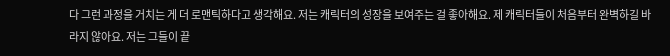다 그런 과정을 거치는 게 더 로맨틱하다고 생각해요. 저는 캐릭터의 성장을 보여주는 걸 좋아해요. 제 캐릭터들이 처음부터 완벽하길 바라지 않아요. 저는 그들이 끝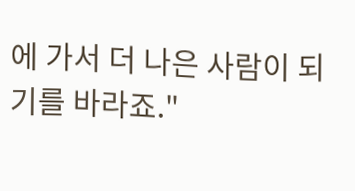에 가서 더 나은 사람이 되기를 바라죠."